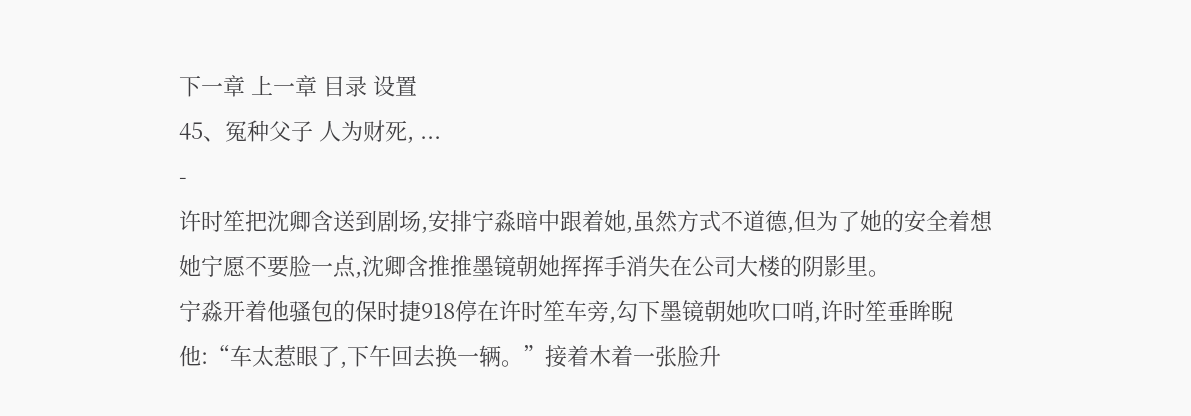下一章 上一章 目录 设置
45、冤种父子 人为财死, ...
-
许时笙把沈卿含送到剧场,安排宁淼暗中跟着她,虽然方式不道德,但为了她的安全着想她宁愿不要脸一点,沈卿含推推墨镜朝她挥挥手消失在公司大楼的阴影里。
宁淼开着他骚包的保时捷918停在许时笙车旁,勾下墨镜朝她吹口哨,许时笙垂眸睨他:“车太惹眼了,下午回去换一辆。”接着木着一张脸升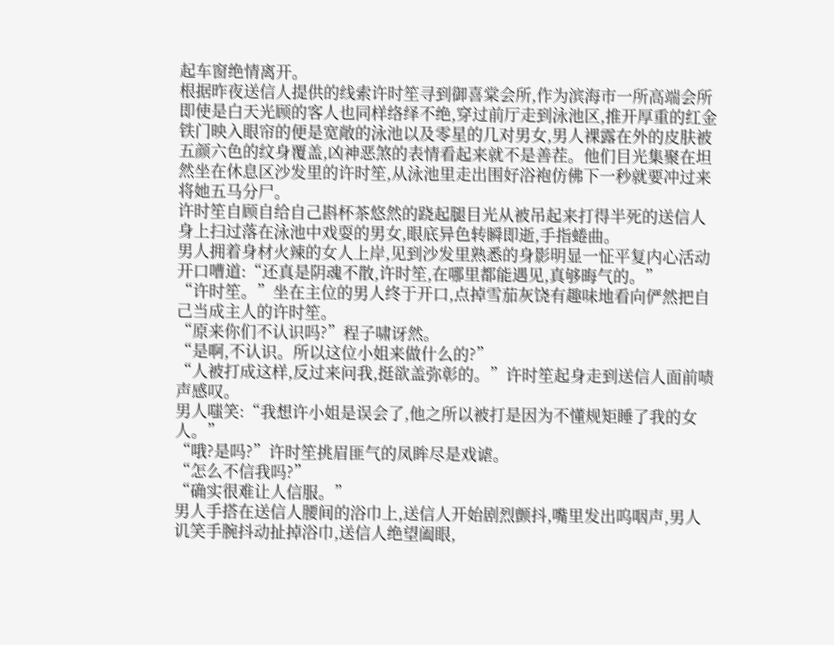起车窗绝情离开。
根据昨夜送信人提供的线索许时笙寻到御喜棠会所,作为滨海市一所高端会所即使是白天光顾的客人也同样络绎不绝,穿过前厅走到泳池区,推开厚重的红金铁门映入眼帘的便是宽敞的泳池以及零星的几对男女,男人裸露在外的皮肤被五颜六色的纹身覆盖,凶神恶煞的表情看起来就不是善茬。他们目光集聚在坦然坐在休息区沙发里的许时笙,从泳池里走出围好浴袍仿佛下一秒就要冲过来将她五马分尸。
许时笙自顾自给自己斟杯茶悠然的跷起腿目光从被吊起来打得半死的送信人身上扫过落在泳池中戏耍的男女,眼底异色转瞬即逝,手指蜷曲。
男人拥着身材火辣的女人上岸,见到沙发里熟悉的身影明显一怔平复内心活动开口嘈道:“还真是阴魂不散,许时笙,在哪里都能遇见,真够晦气的。”
“许时笙。”坐在主位的男人终于开口,点掉雪茄灰饶有趣味地看向俨然把自己当成主人的许时笙。
“原来你们不认识吗?”程子啸讶然。
“是啊,不认识。所以这位小姐来做什么的?”
“人被打成这样,反过来问我,挺欲盖弥彰的。”许时笙起身走到送信人面前啧声感叹。
男人嗤笑:“我想许小姐是误会了,他之所以被打是因为不懂规矩睡了我的女人。”
“哦?是吗?”许时笙挑眉匪气的凤眸尽是戏谑。
“怎么不信我吗?”
“确实很难让人信服。”
男人手搭在送信人腰间的浴巾上,送信人开始剧烈颤抖,嘴里发出呜咽声,男人讥笑手腕抖动扯掉浴巾,送信人绝望阖眼,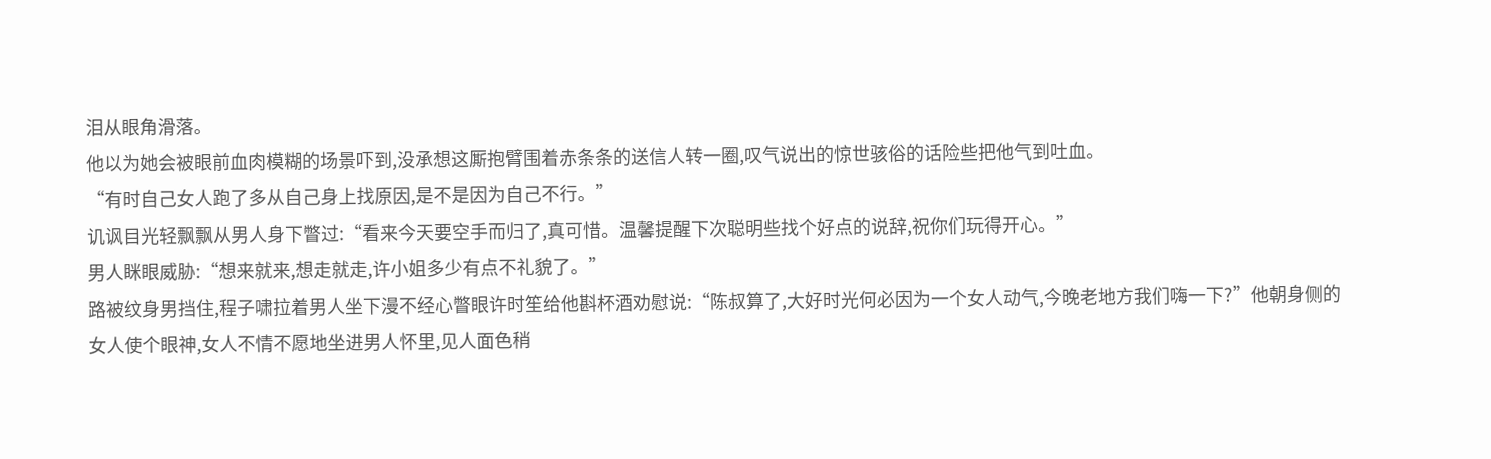泪从眼角滑落。
他以为她会被眼前血肉模糊的场景吓到,没承想这厮抱臂围着赤条条的送信人转一圈,叹气说出的惊世骇俗的话险些把他气到吐血。
“有时自己女人跑了多从自己身上找原因,是不是因为自己不行。”
讥讽目光轻飘飘从男人身下瞥过:“看来今天要空手而归了,真可惜。温馨提醒下次聪明些找个好点的说辞,祝你们玩得开心。”
男人眯眼威胁:“想来就来,想走就走,许小姐多少有点不礼貌了。”
路被纹身男挡住,程子啸拉着男人坐下漫不经心瞥眼许时笙给他斟杯酒劝慰说:“陈叔算了,大好时光何必因为一个女人动气,今晚老地方我们嗨一下?”他朝身侧的女人使个眼神,女人不情不愿地坐进男人怀里,见人面色稍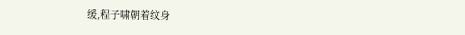缓,程子啸朝着纹身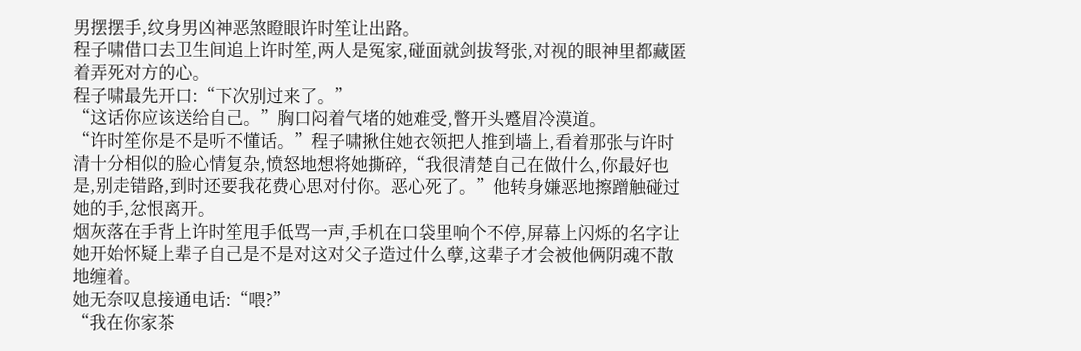男摆摆手,纹身男凶神恶煞瞪眼许时笙让出路。
程子啸借口去卫生间追上许时笙,两人是冤家,碰面就剑拔弩张,对视的眼神里都藏匿着弄死对方的心。
程子啸最先开口:“下次别过来了。”
“这话你应该送给自己。”胸口闷着气堵的她难受,瞥开头蹙眉冷漠道。
“许时笙你是不是听不懂话。”程子啸揪住她衣领把人推到墙上,看着那张与许时清十分相似的脸心情复杂,愤怒地想将她撕碎,“我很清楚自己在做什么,你最好也是,别走错路,到时还要我花费心思对付你。恶心死了。”他转身嫌恶地擦蹭触碰过她的手,忿恨离开。
烟灰落在手背上许时笙甩手低骂一声,手机在口袋里响个不停,屏幕上闪烁的名字让她开始怀疑上辈子自己是不是对这对父子造过什么孽,这辈子才会被他俩阴魂不散地缠着。
她无奈叹息接通电话:“喂?”
“我在你家茶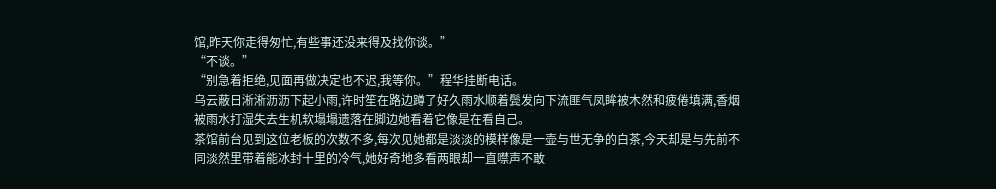馆,昨天你走得匆忙,有些事还没来得及找你谈。”
“不谈。”
“别急着拒绝,见面再做决定也不迟,我等你。”程华挂断电话。
乌云蔽日淅淅沥沥下起小雨,许时笙在路边蹲了好久雨水顺着鬓发向下流匪气凤眸被木然和疲倦填满,香烟被雨水打湿失去生机软塌塌遗落在脚边她看着它像是在看自己。
茶馆前台见到这位老板的次数不多,每次见她都是淡淡的模样像是一壶与世无争的白茶,今天却是与先前不同淡然里带着能冰封十里的冷气,她好奇地多看两眼却一直噤声不敢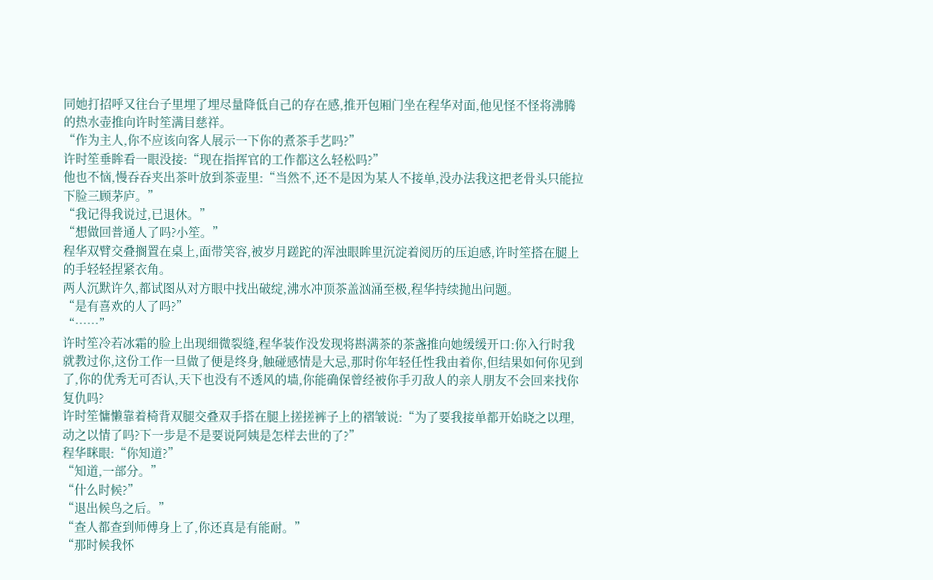同她打招呼又往台子里埋了埋尽量降低自己的存在感,推开包厢门坐在程华对面,他见怪不怪将沸腾的热水壶推向许时笙满目慈祥。
“作为主人,你不应该向客人展示一下你的煮茶手艺吗?”
许时笙垂眸看一眼没接:“现在指挥官的工作都这么轻松吗?”
他也不恼,慢吞吞夹出茶叶放到茶壶里:“当然不,还不是因为某人不接单,没办法我这把老骨头只能拉下脸三顾茅庐。”
“我记得我说过,已退休。”
“想做回普通人了吗?小笙。”
程华双臂交叠搁置在桌上,面带笑容,被岁月蹉跎的浑浊眼眸里沉淀着阅历的压迫感,许时笙搭在腿上的手轻轻捏紧衣角。
两人沉默许久,都试图从对方眼中找出破绽,沸水冲顶茶盖汹涌至极,程华持续抛出问题。
“是有喜欢的人了吗?”
“……”
许时笙冷若冰霜的脸上出现细微裂缝,程华装作没发现将斟满茶的茶盏推向她缓缓开口:你入行时我就教过你,这份工作一旦做了便是终身,触碰感情是大忌,那时你年轻任性我由着你,但结果如何你见到了,你的优秀无可否认,天下也没有不透风的墙,你能确保曾经被你手刃敌人的亲人朋友不会回来找你复仇吗?
许时笙慵懒靠着椅背双腿交叠双手搭在腿上搓搓裤子上的褶皱说:“为了要我接单都开始晓之以理,动之以情了吗?下一步是不是要说阿姨是怎样去世的了?”
程华眯眼:“你知道?”
“知道,一部分。”
“什么时候?”
“退出候鸟之后。”
“查人都查到师傅身上了,你还真是有能耐。”
“那时候我怀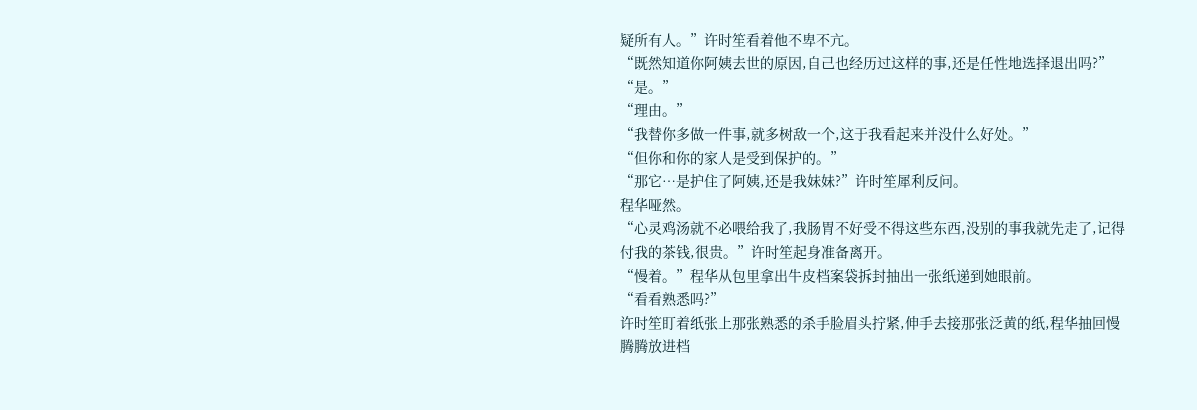疑所有人。”许时笙看着他不卑不亢。
“既然知道你阿姨去世的原因,自己也经历过这样的事,还是任性地选择退出吗?”
“是。”
“理由。”
“我替你多做一件事,就多树敌一个,这于我看起来并没什么好处。”
“但你和你的家人是受到保护的。”
“那它…是护住了阿姨,还是我妹妹?”许时笙犀利反问。
程华哑然。
“心灵鸡汤就不必喂给我了,我肠胃不好受不得这些东西,没别的事我就先走了,记得付我的茶钱,很贵。”许时笙起身准备离开。
“慢着。”程华从包里拿出牛皮档案袋拆封抽出一张纸递到她眼前。
“看看熟悉吗?”
许时笙盯着纸张上那张熟悉的杀手脸眉头拧紧,伸手去接那张泛黄的纸,程华抽回慢腾腾放进档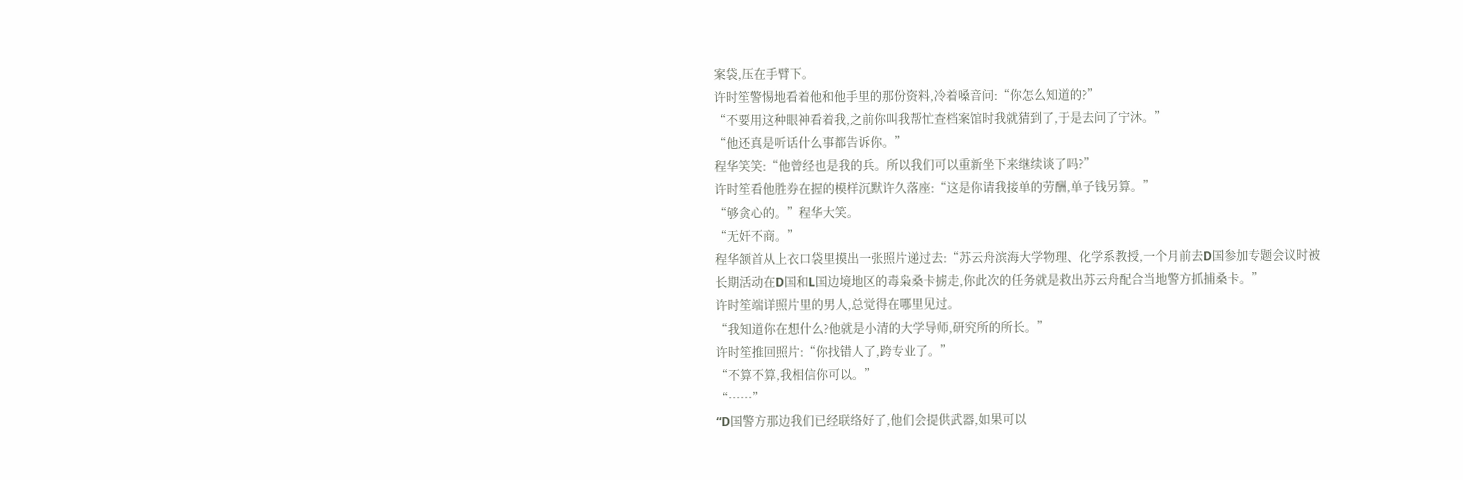案袋,压在手臂下。
许时笙警惕地看着他和他手里的那份资料,冷着嗓音问:“你怎么知道的?”
“不要用这种眼神看着我,之前你叫我帮忙查档案馆时我就猜到了,于是去问了宁沐。”
“他还真是听话什么事都告诉你。”
程华笑笑:“他曾经也是我的兵。所以我们可以重新坐下来继续谈了吗?”
许时笙看他胜券在握的模样沉默许久落座:“这是你请我接单的劳酬,单子钱另算。”
“够贪心的。”程华大笑。
“无奸不商。”
程华颔首从上衣口袋里摸出一张照片递过去:“苏云舟滨海大学物理、化学系教授,一个月前去D国参加专题会议时被长期活动在D国和L国边境地区的毒枭桑卡掳走,你此次的任务就是救出苏云舟配合当地警方抓捕桑卡。”
许时笙端详照片里的男人,总觉得在哪里见过。
“我知道你在想什么?他就是小清的大学导师,研究所的所长。”
许时笙推回照片:“你找错人了,跨专业了。”
“不算不算,我相信你可以。”
“……”
“D国警方那边我们已经联络好了,他们会提供武器,如果可以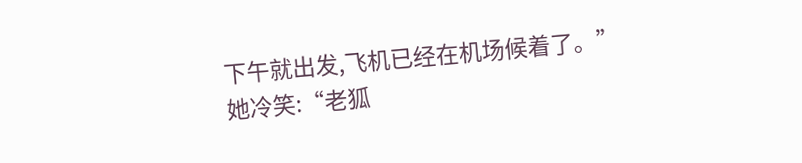下午就出发,飞机已经在机场候着了。”
她冷笑:“老狐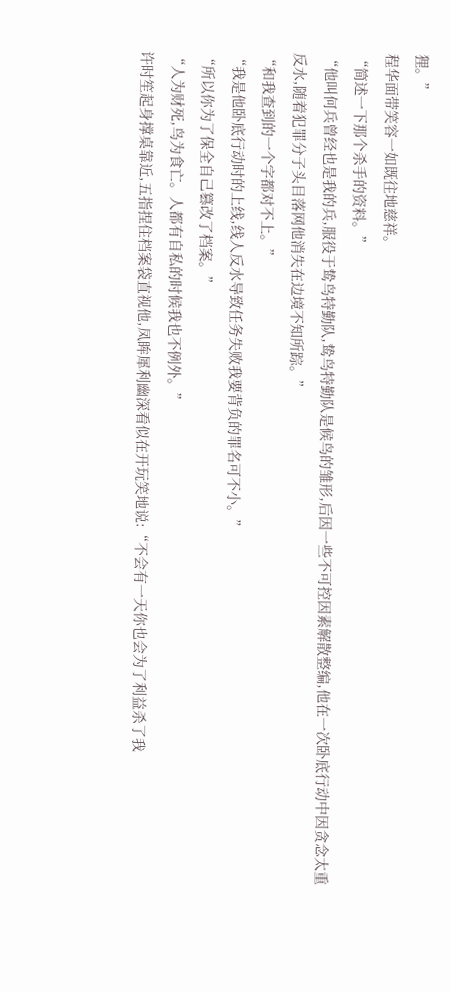狸。”
程华面带笑容一如既往地慈祥。
“简述一下那个杀手的资料。”
“他叫何兵曾经也是我的兵,服役于鸷鸟特勤队,鸷鸟特勤队是候鸟的雏形,后因一些不可控因素解散整编,他在一次卧底行动中因贪念太重反水,随着犯罪分子头目落网他消失在边境不知所踪。”
“和我查到的一个字都对不上。”
“我是他卧底行动时的上线,线人反水导致任务失败我要背负的罪名可不小。”
“所以你为了保全自己篡改了档案。”
“人为财死,鸟为食亡。人都有自私的时候我也不例外。”
许时笙起身撑桌靠近,五指捏住档案袋直视他,凤眸犀利幽深看似在开玩笑地说:“不会有一天你也会为了利益杀了我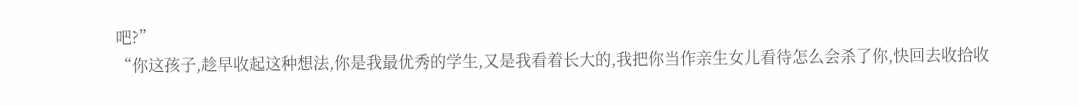吧?”
“你这孩子,趁早收起这种想法,你是我最优秀的学生,又是我看着长大的,我把你当作亲生女儿看待怎么会杀了你,快回去收拾收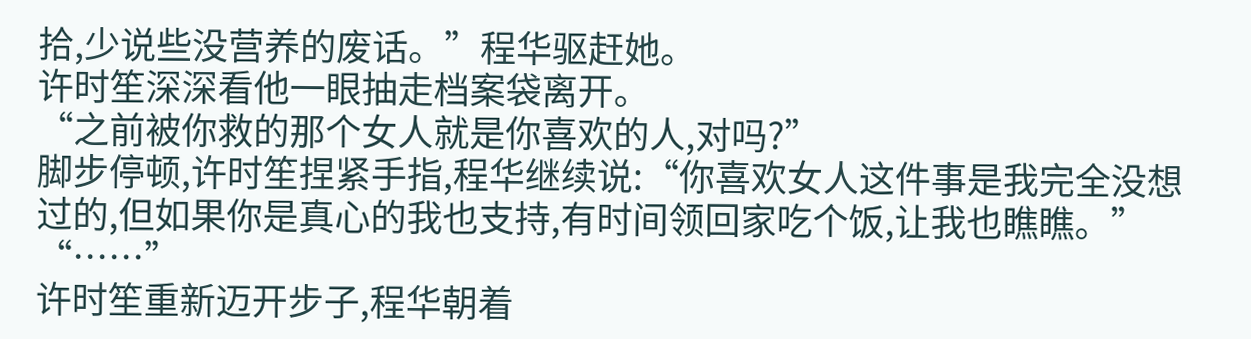拾,少说些没营养的废话。”程华驱赶她。
许时笙深深看他一眼抽走档案袋离开。
“之前被你救的那个女人就是你喜欢的人,对吗?”
脚步停顿,许时笙捏紧手指,程华继续说:“你喜欢女人这件事是我完全没想过的,但如果你是真心的我也支持,有时间领回家吃个饭,让我也瞧瞧。”
“……”
许时笙重新迈开步子,程华朝着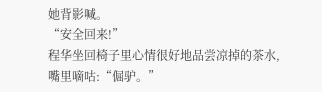她背影喊。
“安全回来!”
程华坐回椅子里心情很好地品尝凉掉的茶水,嘴里嘀咕:“倔驴。”